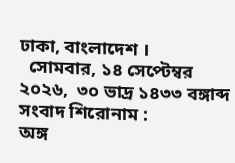ঢাকা, বাংলাদেশ ।
  সোমবার, ১৪ সেপ্টেম্বর ২০২৬,  ৩০ ভাদ্র ১৪৩৩ বঙ্গাব্দ
সংবাদ শিরোনাম :
অঙ্গ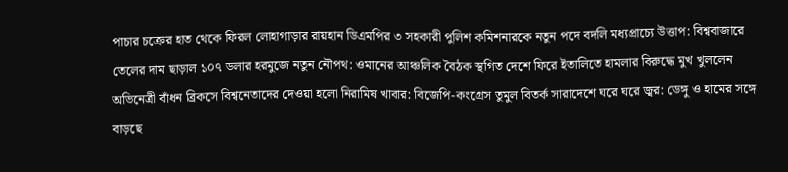পাচার চক্রের হাত থেকে ফিরল লোহাগাড়ার রায়হান ডিএমপির ৩ সহকারী পুলিশ কমিশনারকে নতুন পদে বদলি মধ্যপ্রাচ্যে উত্তাপ: বিশ্ববাজারে তেলের দাম ছাড়াল ১০৭ ডলার হরমুজে নতুন নৌপথ: ওমানের আঞ্চলিক বৈঠক স্থগিত দেশে ফিরে ইতালিতে হামলার বিরুদ্ধে মুখ খুললেন অভিনেত্রী বাঁধন ব্রিকসে বিশ্বনেতাদের দেওয়া হলো নিরামিষ খাবার: বিজেপি-কংগ্রেস তুমুল বিতর্ক সারাদেশে ঘরে ঘরে জ্বর: ডেঙ্গু ও হামের সঙ্গে বাড়ছে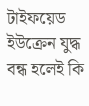টাইফয়েড ইউক্রেন যুদ্ধ বন্ধ হলেই কি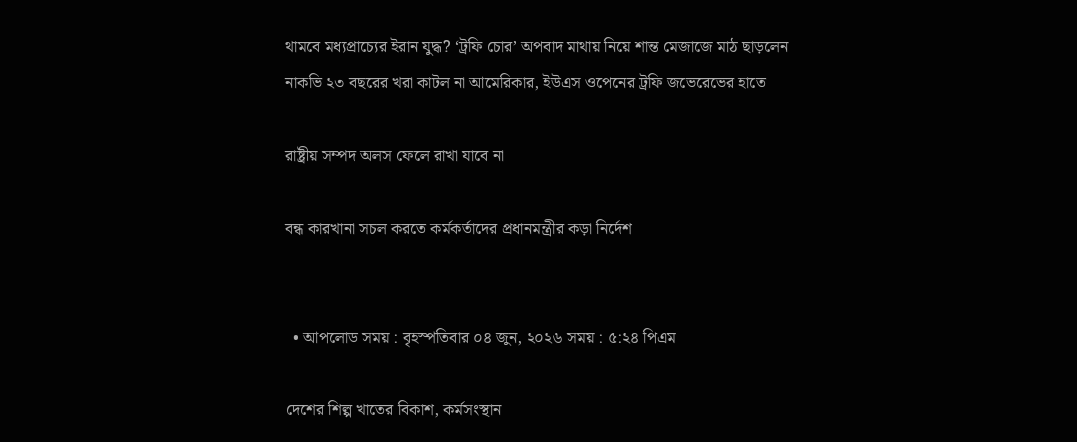থামবে মধ্যপ্রাচ্যের ইরান যুদ্ধ? ‘ট্রফি চোর’ অপবাদ মাথায় নিয়ে শান্ত মেজাজে মাঠ ছাড়লেন নাকভি ২৩ বছরের খরা কাটল না আমেরিকার, ইউএস ওপেনের ট্রফি জভেরেভের হাতে

রাষ্ট্রীয় সম্পদ অলস ফেলে রাখা যাবে না

বন্ধ কারখানা সচল করতে কর্মকর্তাদের প্রধানমন্ত্রীর কড়া নির্দেশ


  • আপলোড সময় : বৃহস্পতিবার ০৪ জুন, ২০২৬ সময় : ৫:২৪ পিএম

দেশের শিল্প খাতের বিকাশ, কর্মসংস্থান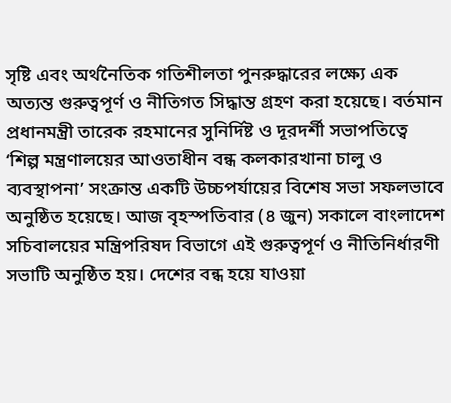সৃষ্টি এবং অর্থনৈতিক গতিশীলতা পুনরুদ্ধারের লক্ষ্যে এক অত্যন্ত গুরুত্বপূর্ণ ও নীতিগত সিদ্ধান্ত গ্রহণ করা হয়েছে। বর্তমান প্রধানমন্ত্রী তারেক রহমানের সুনির্দিষ্ট ও দূরদর্শী সভাপতিত্বে ‘শিল্প মন্ত্রণালয়ের আওতাধীন বন্ধ কলকারখানা চালু ও ব্যবস্থাপনা’ সংক্রান্ত একটি উচ্চপর্যায়ের বিশেষ সভা সফলভাবে অনুষ্ঠিত হয়েছে। আজ বৃহস্পতিবার (৪ জুন) সকালে বাংলাদেশ সচিবালয়ের মন্ত্রিপরিষদ বিভাগে এই গুরুত্বপূর্ণ ও নীতিনির্ধারণী সভাটি অনুষ্ঠিত হয়। দেশের বন্ধ হয়ে যাওয়া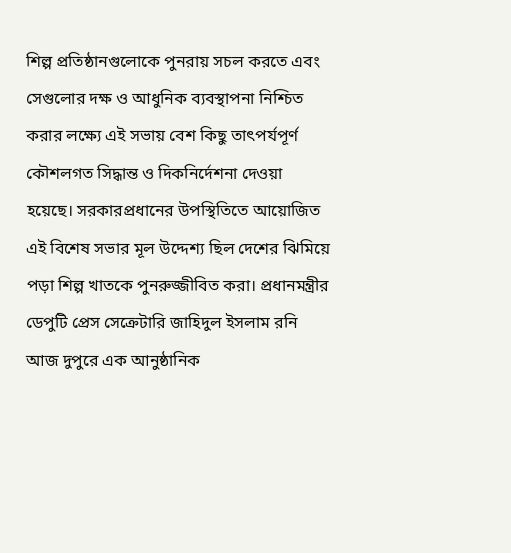শিল্প প্রতিষ্ঠানগুলোকে পুনরায় সচল করতে এবং সেগুলোর দক্ষ ও আধুনিক ব্যবস্থাপনা নিশ্চিত করার লক্ষ্যে এই সভায় বেশ কিছু তাৎপর্যপূর্ণ কৌশলগত সিদ্ধান্ত ও দিকনির্দেশনা দেওয়া হয়েছে। সরকারপ্রধানের উপস্থিতিতে আয়োজিত এই বিশেষ সভার মূল উদ্দেশ্য ছিল দেশের ঝিমিয়ে পড়া শিল্প খাতকে পুনরুজ্জীবিত করা। প্রধানমন্ত্রীর ডেপুটি প্রেস সেক্রেটারি জাহিদুল ইসলাম রনি আজ দুপুরে এক আনুষ্ঠানিক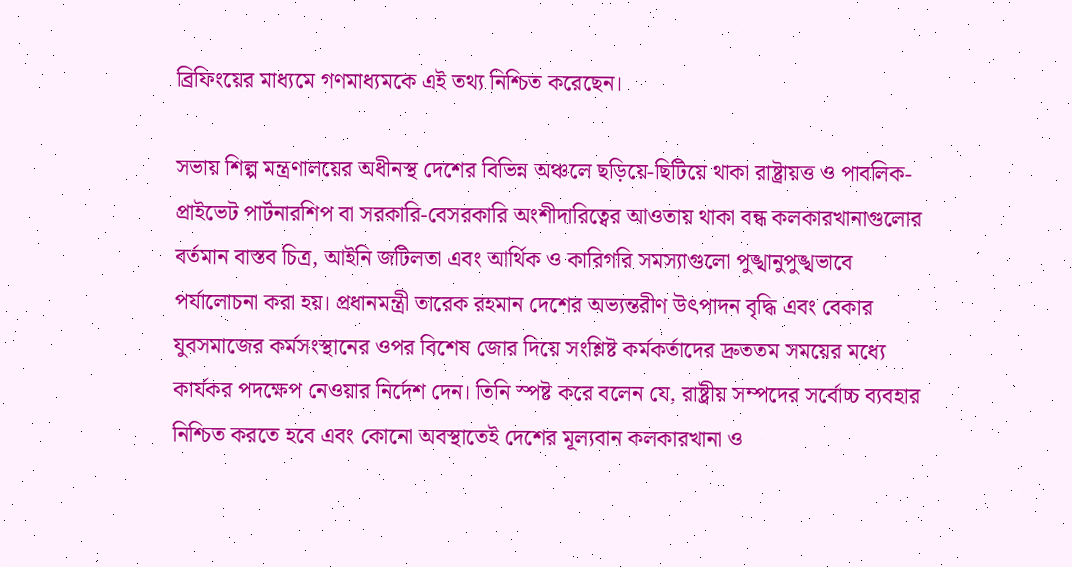ব্রিফিংয়ের মাধ্যমে গণমাধ্যমকে এই তথ্য নিশ্চিত করেছেন।

সভায় শিল্প মন্ত্রণালয়ের অধীনস্থ দেশের বিভিন্ন অঞ্চলে ছড়িয়ে-ছিটিয়ে থাকা রাষ্ট্রায়ত্ত ও পাবলিক-প্রাইভেট পার্টনারশিপ বা সরকারি-বেসরকারি অংশীদারিত্বের আওতায় থাকা বন্ধ কলকারখানাগুলোর বর্তমান বাস্তব চিত্র, আইনি জটিলতা এবং আর্থিক ও কারিগরি সমস্যাগুলো পুঙ্খানুপুঙ্খভাবে পর্যালোচনা করা হয়। প্রধানমন্ত্রী তারেক রহমান দেশের অভ্যন্তরীণ উৎপাদন বৃদ্ধি এবং বেকার যুবসমাজের কর্মসংস্থানের ওপর বিশেষ জোর দিয়ে সংশ্লিষ্ট কর্মকর্তাদের দ্রুততম সময়ের মধ্যে কার্যকর পদক্ষেপ নেওয়ার নির্দেশ দেন। তিনি স্পষ্ট করে বলেন যে, রাষ্ট্রীয় সম্পদের সর্বোচ্চ ব্যবহার নিশ্চিত করতে হবে এবং কোনো অবস্থাতেই দেশের মূল্যবান কলকারখানা ও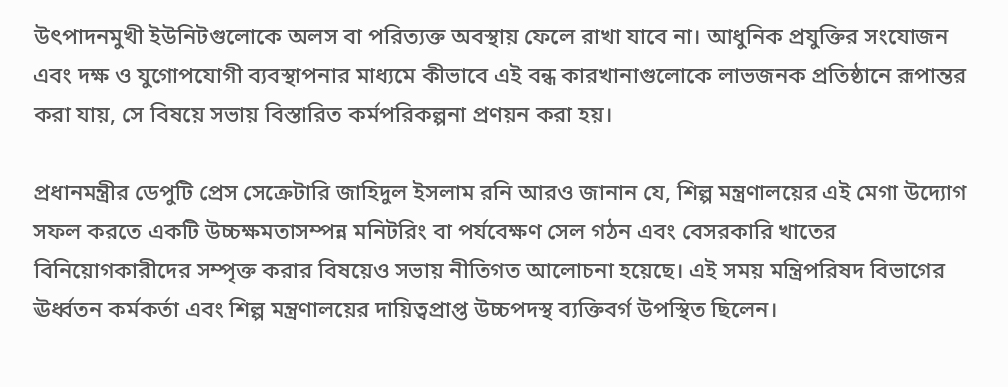উৎপাদনমুখী ইউনিটগুলোকে অলস বা পরিত্যক্ত অবস্থায় ফেলে রাখা যাবে না। আধুনিক প্রযুক্তির সংযোজন এবং দক্ষ ও যুগোপযোগী ব্যবস্থাপনার মাধ্যমে কীভাবে এই বন্ধ কারখানাগুলোকে লাভজনক প্রতিষ্ঠানে রূপান্তর করা যায়, সে বিষয়ে সভায় বিস্তারিত কর্মপরিকল্পনা প্রণয়ন করা হয়।

প্রধানমন্ত্রীর ডেপুটি প্রেস সেক্রেটারি জাহিদুল ইসলাম রনি আরও জানান যে, শিল্প মন্ত্রণালয়ের এই মেগা উদ্যোগ সফল করতে একটি উচ্চক্ষমতাসম্পন্ন মনিটরিং বা পর্যবেক্ষণ সেল গঠন এবং বেসরকারি খাতের বিনিয়োগকারীদের সম্পৃক্ত করার বিষয়েও সভায় নীতিগত আলোচনা হয়েছে। এই সময় মন্ত্রিপরিষদ বিভাগের ঊর্ধ্বতন কর্মকর্তা এবং শিল্প মন্ত্রণালয়ের দায়িত্বপ্রাপ্ত উচ্চপদস্থ ব্যক্তিবর্গ উপস্থিত ছিলেন।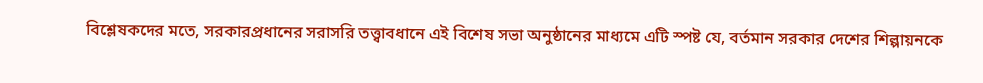বিশ্লেষকদের মতে, সরকারপ্রধানের সরাসরি তত্ত্বাবধানে এই বিশেষ সভা অনুষ্ঠানের মাধ্যমে এটি স্পষ্ট যে, বর্তমান সরকার দেশের শিল্পায়নকে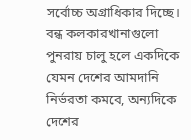সর্বোচ্চ অগ্রাধিকার দিচ্ছে। বন্ধ কলকারখানাগুলো পুনরায় চালু হলে একদিকে যেমন দেশের আমদানি নির্ভরতা কমবে, অন্যদিকে দেশের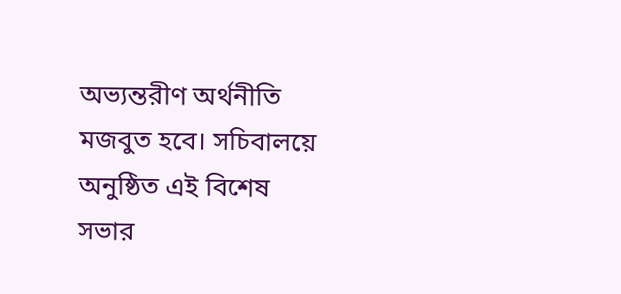অভ্যন্তরীণ অর্থনীতি মজবুত হবে। সচিবালয়ে অনুষ্ঠিত এই বিশেষ সভার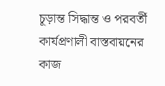চূড়ান্ত সিদ্ধান্ত ও পরবর্তী কার্যপ্রণালী বাস্তবায়নের কাজ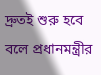দ্রুতই শুরু হবে বলে প্রধানমন্ত্রীর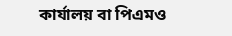কার্যালয় বা পিএমও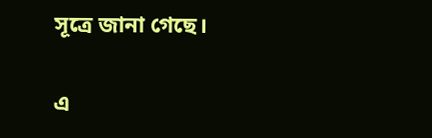সূত্রে জানা গেছে।


এ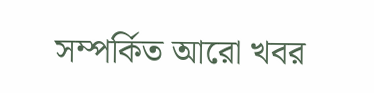সম্পর্কিত আরো খবর